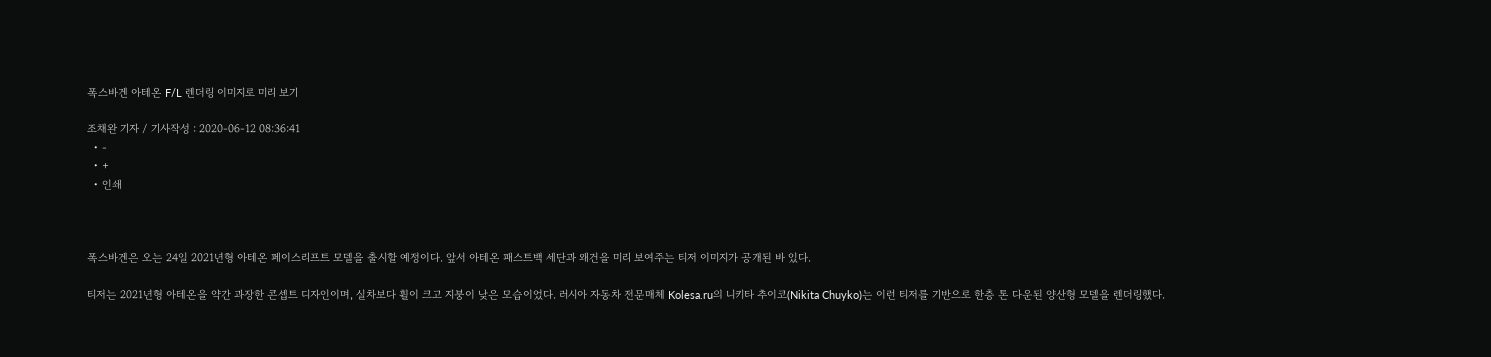폭스바겐 아테온 F/L 렌더링 이미지로 미리 보기

조채완 기자 / 기사작성 : 2020-06-12 08:36:41
  • -
  • +
  • 인쇄



폭스바겐은 오는 24일 2021년형 아테온 페이스리프트 모델을 출시할 예정이다. 앞서 아테온 패스트백 세단과 왜건을 미리 보여주는 티저 이미지가 공개된 바 있다.

티저는 2021년형 아테온을 약간 과장한 콘셉트 디자인이며, 실차보다 휠이 크고 지붕이 낮은 모습이었다. 러시아 자동차 전문매체 Kolesa.ru의 니키타 추이코(Nikita Chuyko)는 이런 티저를 기반으로 한층 톤 다운된 양산형 모델을 렌더링했다.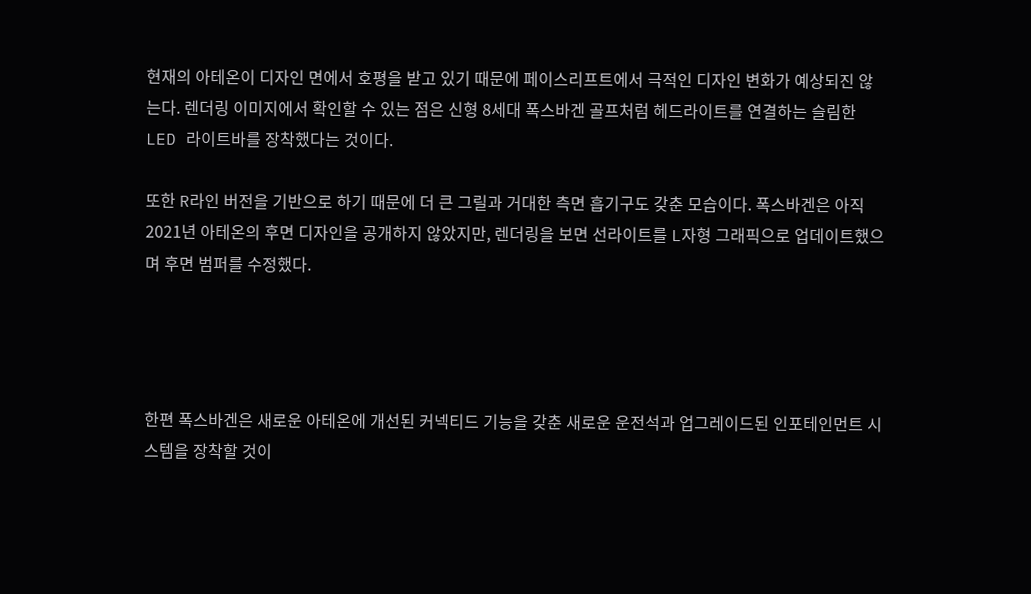현재의 아테온이 디자인 면에서 호평을 받고 있기 때문에 페이스리프트에서 극적인 디자인 변화가 예상되진 않는다. 렌더링 이미지에서 확인할 수 있는 점은 신형 8세대 폭스바겐 골프처럼 헤드라이트를 연결하는 슬림한 LED 라이트바를 장착했다는 것이다.

또한 R라인 버전을 기반으로 하기 때문에 더 큰 그릴과 거대한 측면 흡기구도 갖춘 모습이다. 폭스바겐은 아직 2021년 아테온의 후면 디자인을 공개하지 않았지만, 렌더링을 보면 선라이트를 L자형 그래픽으로 업데이트했으며 후면 범퍼를 수정했다.




한편 폭스바겐은 새로운 아테온에 개선된 커넥티드 기능을 갖춘 새로운 운전석과 업그레이드된 인포테인먼트 시스템을 장착할 것이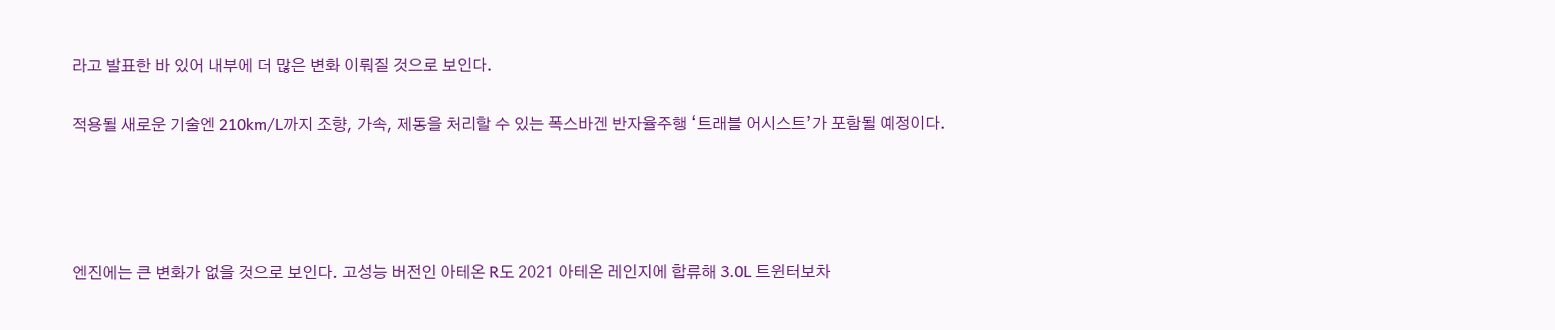라고 발표한 바 있어 내부에 더 많은 변화 이뤄질 것으로 보인다.

적용될 새로운 기술엔 210km/L까지 조향, 가속, 제동을 처리할 수 있는 폭스바겐 반자율주행 ‘트래블 어시스트’가 포함될 예정이다.




엔진에는 큰 변화가 없을 것으로 보인다. 고성능 버전인 아테온 R도 2021 아테온 레인지에 합류해 3.0L 트윈터보차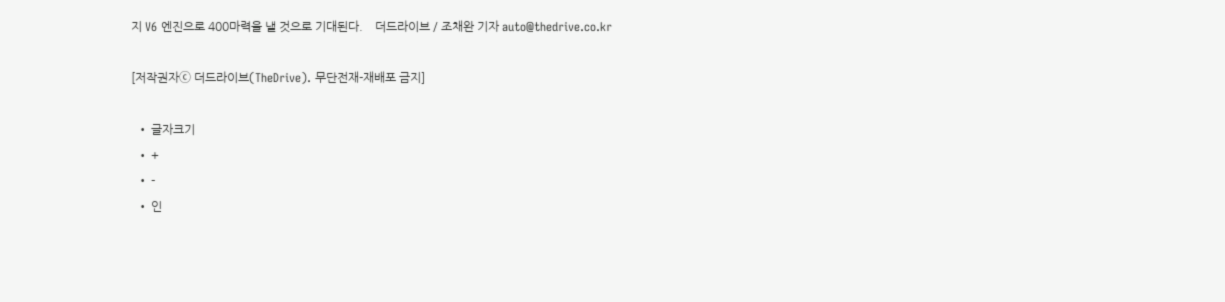지 V6 엔진으로 400마력을 낼 것으로 기대된다.    더드라이브 / 조채완 기자 auto@thedrive.co.kr

[저작권자ⓒ 더드라이브(TheDrive). 무단전재-재배포 금지]

  • 글자크기
  • +
  • -
  • 인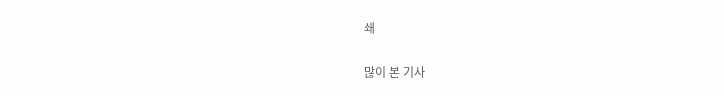쇄

많이 본 기사